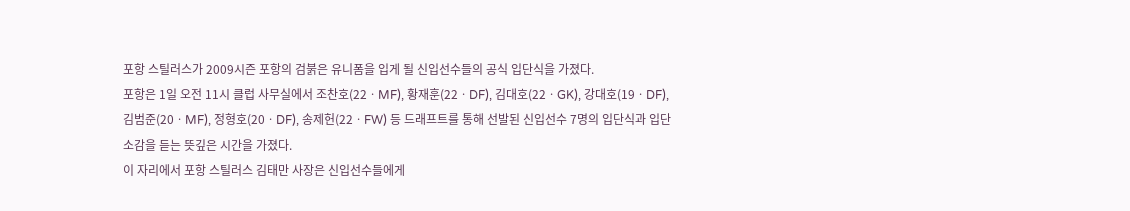포항 스틸러스가 2009시즌 포항의 검붉은 유니폼을 입게 될 신입선수들의 공식 입단식을 가졌다.
포항은 1일 오전 11시 클럽 사무실에서 조찬호(22ㆍMF), 황재훈(22ㆍDF), 김대호(22ㆍGK), 강대호(19ㆍDF), 김범준(20ㆍMF), 정형호(20ㆍDF), 송제헌(22ㆍFW) 등 드래프트를 통해 선발된 신입선수 7명의 입단식과 입단소감을 듣는 뜻깊은 시간을 가졌다.
이 자리에서 포항 스틸러스 김태만 사장은 신입선수들에게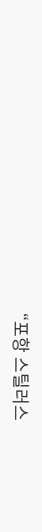“포항 스틸러스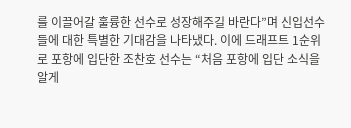를 이끌어갈 훌륭한 선수로 성장해주길 바란다”며 신입선수들에 대한 특별한 기대감을 나타냈다. 이에 드래프트 1순위로 포항에 입단한 조찬호 선수는 “처음 포항에 입단 소식을 알게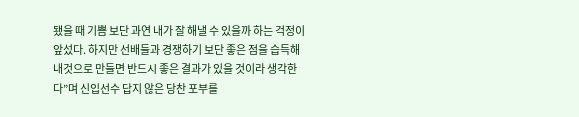됐을 때 기쁨 보단 과연 내가 잘 해낼 수 있을까 하는 걱정이 앞섰다. 하지만 선배들과 경쟁하기 보단 좋은 점을 습득해 내것으로 만들면 반드시 좋은 결과가 있을 것이라 생각한다”며 신입선수 답지 않은 당찬 포부를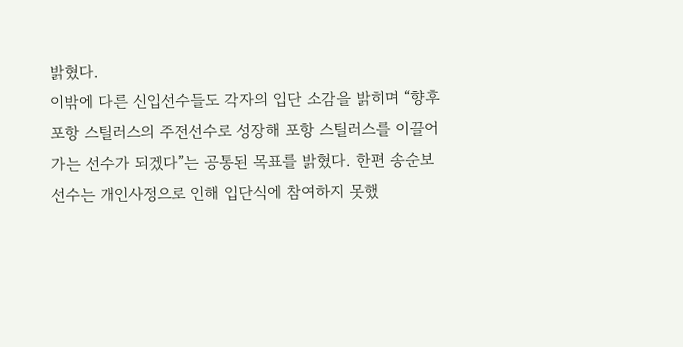밝혔다.
이밖에 다른 신입선수들도 각자의 입단 소감을 밝히며 “향후 포항 스틸러스의 주전선수로 성장해 포항 스틸러스를 이끌어 가는 선수가 되겠다”는 공통된 목표를 밝혔다. 한편 송순보 선수는 개인사정으로 인해 입단식에 참여하지 못했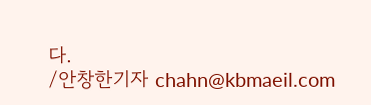다.
/안창한기자 chahn@kbmaeil.com